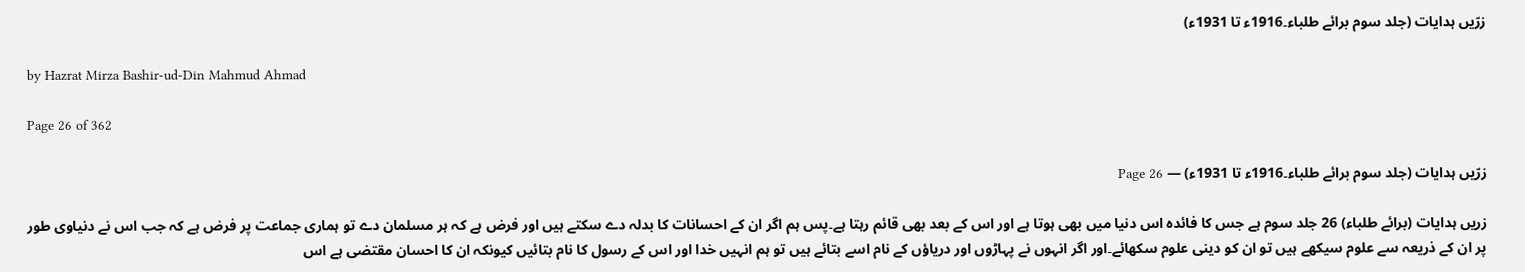زرّیں ہدایات (جلد سوم برائے طلباء۔1916ء تا 1931ء)

by Hazrat Mirza Bashir-ud-Din Mahmud Ahmad

Page 26 of 362

زرّیں ہدایات (جلد سوم برائے طلباء۔1916ء تا 1931ء) — Page 26

زریں ہدایات (برائے طلباء) 26 جلد سوم ہے جس کا فائدہ اس دنیا میں بھی ہوتا ہے اور اس کے بعد بھی قائم رہتا ہے۔پس ہم اگر ان کے احسانات کا بدلہ دے سکتے ہیں اور فرض ہے کہ ہر مسلمان دے تو ہماری جماعت پر فرض ہے کہ جب اس نے دنیاوی طور پر ان کے ذریعہ سے علوم سیکھے ہیں تو ان کو دینی علوم سکھائے۔اور اگر انہوں نے پہاڑوں اور دریاؤں کے نام اسے بتائے ہیں تو ہم انہیں خدا اور اس کے رسول کا نام بتائیں کیونکہ ان کا احسان مقتضی ہے اس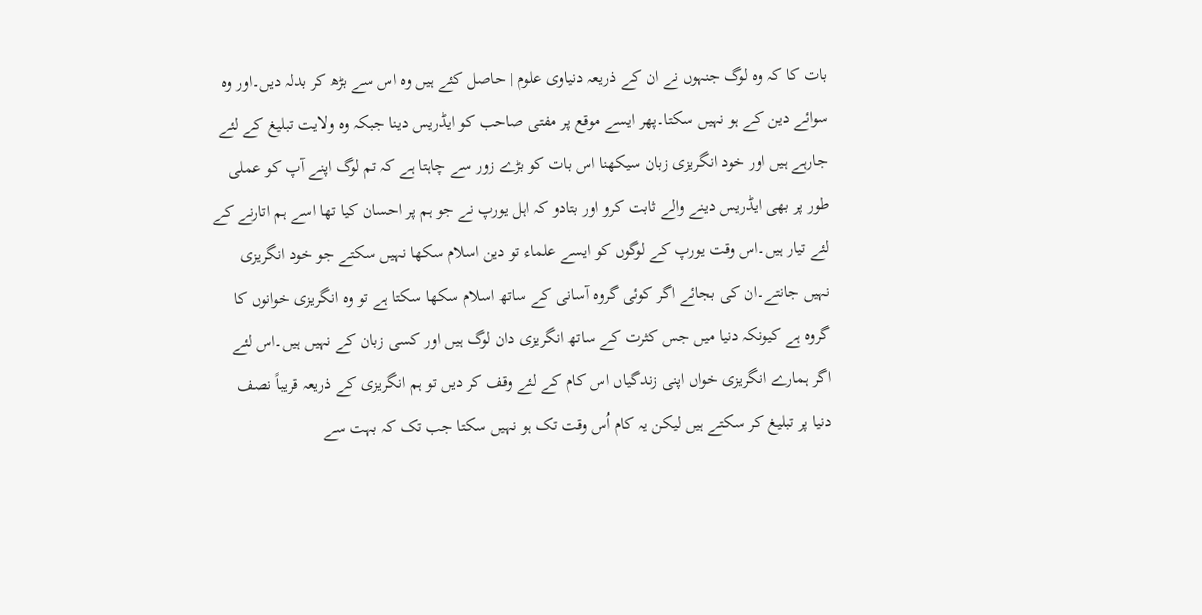بات کا کہ وہ لوگ جنہوں نے ان کے ذریعہ دنیاوی علوم | حاصل کئے ہیں وہ اس سے بڑھ کر بدلہ دیں۔اور وہ سوائے دین کے ہو نہیں سکتا۔پھر ایسے موقع پر مفتی صاحب کو ایڈریس دینا جبکہ وہ ولایت تبلیغ کے لئے جارہے ہیں اور خود انگریزی زبان سیکھنا اس بات کو بڑے زور سے چاہتا ہے کہ تم لوگ اپنے آپ کو عملی طور پر بھی ایڈریس دینے والے ثابت کرو اور بتادو کہ اہل یورپ نے جو ہم پر احسان کیا تھا اسے ہم اتارنے کے لئے تیار ہیں۔اس وقت یورپ کے لوگوں کو ایسے علماء تو دین اسلام سکھا نہیں سکتے جو خود انگریزی نہیں جانتے۔ان کی بجائے اگر کوئی گروہ آسانی کے ساتھ اسلام سکھا سکتا ہے تو وہ انگریزی خوانوں کا گروہ ہے کیونکہ دنیا میں جس کثرت کے ساتھ انگریزی دان لوگ ہیں اور کسی زبان کے نہیں ہیں۔اس لئے اگر ہمارے انگریزی خواں اپنی زندگیاں اس کام کے لئے وقف کر دیں تو ہم انگریزی کے ذریعہ قریباً نصف دنیا پر تبلیغ کر سکتے ہیں لیکن یہ کام اُس وقت تک ہو نہیں سکتا جب تک کہ بہت سے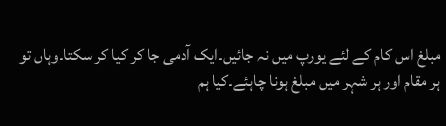مبلغ اس کام کے لئے یورپ میں نہ جائیں۔ایک آدمی جا کر کیا کر سکتا۔وہاں تو ہر مقام اور ہر شہر میں مبلغ ہونا چاہئے۔کیا ہم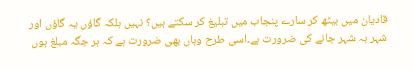قادیان میں بیٹھ کر سارے پنجاب میں تبلیغ کر سکتے ہیں؟ نہیں بلکہ گاؤں یہ گاؤں اور شہر بہ شہر جانے کی ضرورت ہے۔اسی طرح وہاں بھی ضرورت ہے کہ ہر جگہ مبلغ ہوں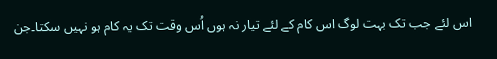اس لئے جب تک بہت لوگ اس کام کے لئے تیار نہ ہوں اُس وقت تک یہ کام ہو نہیں سکتا۔جن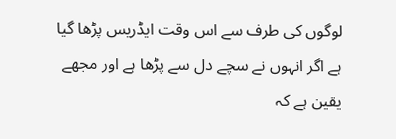لوگوں کی طرف سے اس وقت ایڈریس پڑھا گیا ہے اگر انہوں نے سچے دل سے پڑھا ہے اور مجھے یقین ہے کہ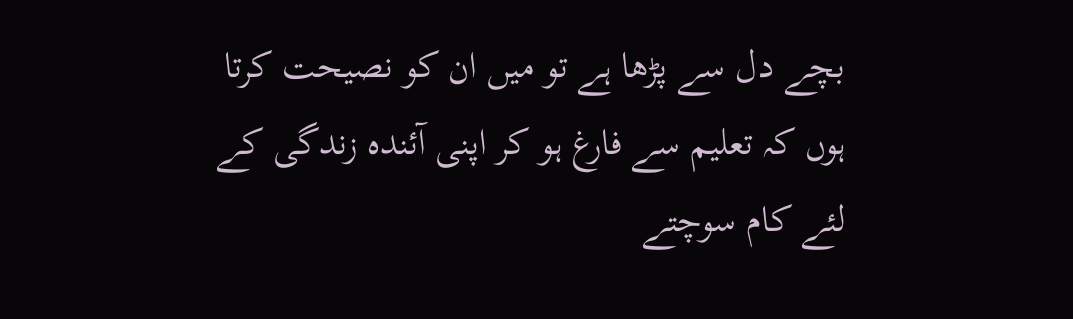بچے دل سے پڑھا ہے تو میں ان کو نصیحت کرتا ہوں کہ تعلیم سے فارغ ہو کر اپنی آئندہ زندگی کے لئے کام سوچتے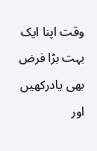وقت اپنا ایک بہت بڑا فرض بھی یادرکھیں اور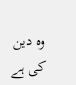وہ دین کی ہے